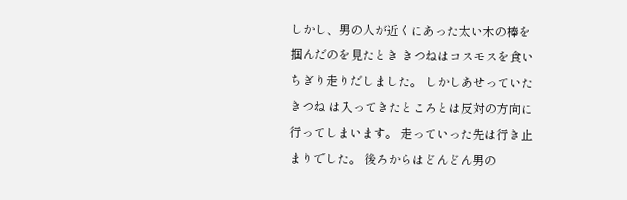しかし、男の人が近くにあった太い木の棒を掴んだのを見たとき きつねはコスモスを食いちぎり走りだしました。 しかしあせっていたきつね は入ってきたところとは反対の方向に行ってしまいます。 走っていった先は行き止まりでした。 後ろからはどんどん男の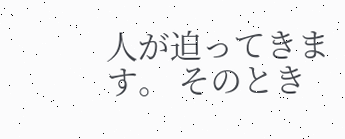人が迫ってきます。 そのとき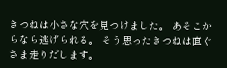きつねは小さな穴を見つけました。 あそこからなら逃げられる。 そう思ったきつねは直ぐさま走りだします。